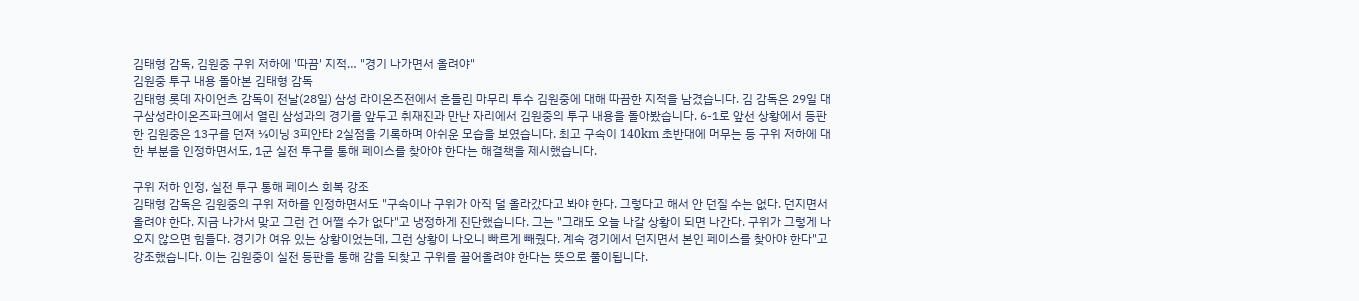김태형 감독, 김원중 구위 저하에 '따끔' 지적… "경기 나가면서 올려야"
김원중 투구 내용 돌아본 김태형 감독
김태형 롯데 자이언츠 감독이 전날(28일) 삼성 라이온즈전에서 흔들린 마무리 투수 김원중에 대해 따끔한 지적을 남겼습니다. 김 감독은 29일 대구삼성라이온즈파크에서 열린 삼성과의 경기를 앞두고 취재진과 만난 자리에서 김원중의 투구 내용을 돌아봤습니다. 6-1로 앞선 상황에서 등판한 김원중은 13구를 던져 ⅓이닝 3피안타 2실점을 기록하며 아쉬운 모습을 보였습니다. 최고 구속이 140km 초반대에 머무는 등 구위 저하에 대한 부분을 인정하면서도, 1군 실전 투구를 통해 페이스를 찾아야 한다는 해결책을 제시했습니다.

구위 저하 인정, 실전 투구 통해 페이스 회복 강조
김태형 감독은 김원중의 구위 저하를 인정하면서도 "구속이나 구위가 아직 덜 올라갔다고 봐야 한다. 그렇다고 해서 안 던질 수는 없다. 던지면서 올려야 한다. 지금 나가서 맞고 그런 건 어쩔 수가 없다"고 냉정하게 진단했습니다. 그는 "그래도 오늘 나갈 상황이 되면 나간다. 구위가 그렇게 나오지 않으면 힘들다. 경기가 여유 있는 상황이었는데, 그런 상황이 나오니 빠르게 빼줬다. 계속 경기에서 던지면서 본인 페이스를 찾아야 한다"고 강조했습니다. 이는 김원중이 실전 등판을 통해 감을 되찾고 구위를 끌어올려야 한다는 뜻으로 풀이됩니다.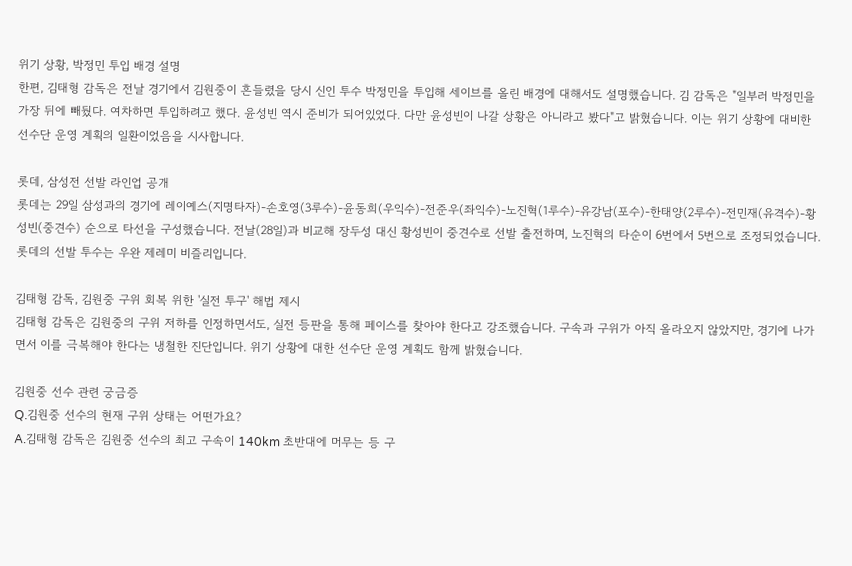위기 상황, 박정민 투입 배경 설명
한편, 김태형 감독은 전날 경기에서 김원중이 흔들렸을 당시 신인 투수 박정민을 투입해 세이브를 올린 배경에 대해서도 설명했습니다. 김 감독은 "일부러 박정민을 가장 뒤에 빼뒀다. 여차하면 투입하려고 했다. 윤성빈 역시 준비가 되어있었다. 다만 윤성빈이 나갈 상황은 아니라고 봤다"고 밝혔습니다. 이는 위기 상황에 대비한 선수단 운영 계획의 일환이었음을 시사합니다.

롯데, 삼성전 선발 라인업 공개
롯데는 29일 삼성과의 경기에 레이예스(지명타자)-손호영(3루수)-윤동희(우익수)-전준우(좌익수)-노진혁(1루수)-유강남(포수)-한태양(2루수)-전민재(유격수)-황성빈(중견수) 순으로 타선을 구성했습니다. 전날(28일)과 비교해 장두성 대신 황성빈이 중견수로 선발 출전하며, 노진혁의 타순이 6번에서 5번으로 조정되었습니다. 롯데의 선발 투수는 우완 제레미 비즐리입니다.

김태형 감독, 김원중 구위 회복 위한 '실전 투구' 해법 제시
김태형 감독은 김원중의 구위 저하를 인정하면서도, 실전 등판을 통해 페이스를 찾아야 한다고 강조했습니다. 구속과 구위가 아직 올라오지 않았지만, 경기에 나가면서 이를 극복해야 한다는 냉철한 진단입니다. 위기 상황에 대한 선수단 운영 계획도 함께 밝혔습니다.

김원중 선수 관련 궁금증
Q.김원중 선수의 현재 구위 상태는 어떤가요?
A.김태형 감독은 김원중 선수의 최고 구속이 140km 초반대에 머무는 등 구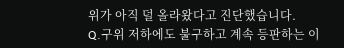위가 아직 덜 올라왔다고 진단했습니다.
Q.구위 저하에도 불구하고 계속 등판하는 이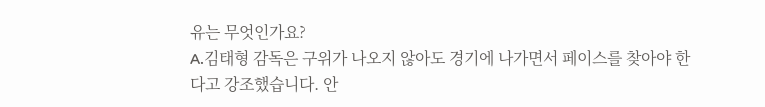유는 무엇인가요?
A.김태형 감독은 구위가 나오지 않아도 경기에 나가면서 페이스를 찾아야 한다고 강조했습니다. 안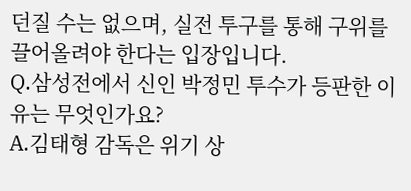던질 수는 없으며, 실전 투구를 통해 구위를 끌어올려야 한다는 입장입니다.
Q.삼성전에서 신인 박정민 투수가 등판한 이유는 무엇인가요?
A.김태형 감독은 위기 상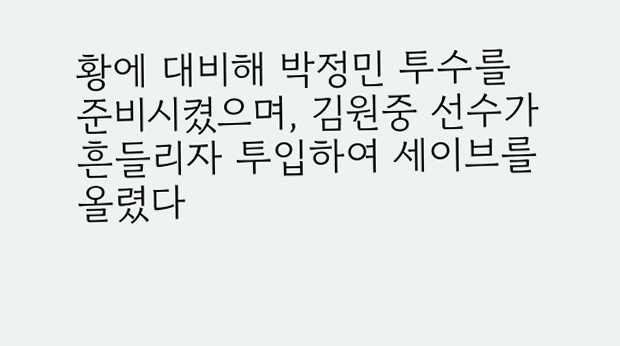황에 대비해 박정민 투수를 준비시켰으며, 김원중 선수가 흔들리자 투입하여 세이브를 올렸다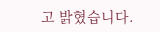고 밝혔습니다.